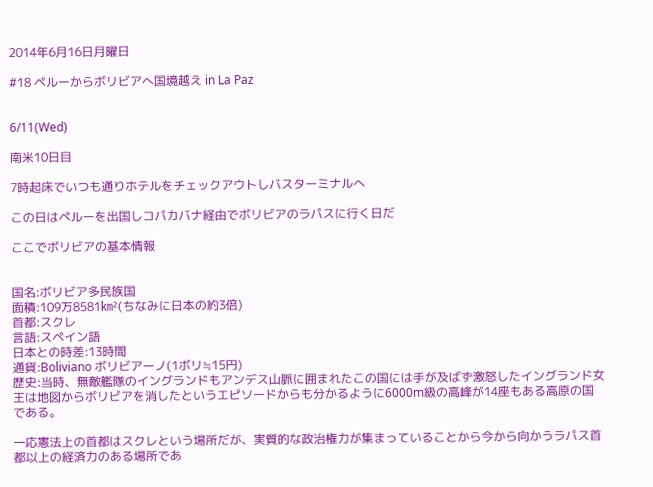2014年6月16日月曜日

#18 ペルーからボリビアへ国境越え in La Paz


6/11(Wed)

南米10日目

7時起床でいつも通りホテルをチェックアウトしバスターミナルへ

この日はペルーを出国しコパカバナ経由でボリビアのラパスに行く日だ

ここでボリビアの基本情報


国名:ボリビア多民族国
面積:109万8581㎞²(ちなみに日本の約3倍)
首都:スクレ
言語:スペイン語
日本との時差:13時間
通貨:Boliviano ボリビアーノ(1ボリ≒15円)
歴史:当時、無敵艦隊のイングランドもアンデス山脈に囲まれたこの国には手が及ばず激怒したイングランド女王は地図からボリビアを消したというエピソードからも分かるように6000m級の高峰が14座もある高原の国である。

一応憲法上の首都はスクレという場所だが、実質的な政治権力が集まっていることから今から向かうラパス首都以上の経済力のある場所であ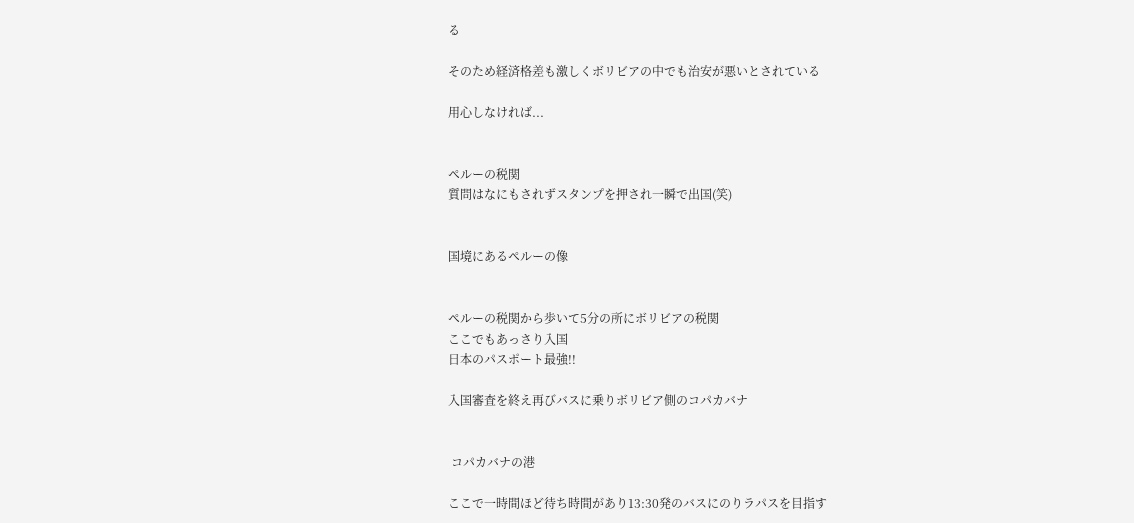る

そのため経済格差も激しくボリビアの中でも治安が悪いとされている

用心しなければ...


ペルーの税関
質問はなにもされずスタンプを押され一瞬で出国(笑)


国境にあるペルーの像


ペルーの税関から歩いて5分の所にボリビアの税関
ここでもあっさり入国
日本のパスポート最強!!

入国審査を終え再びバスに乗りボリビア側のコパカバナ


 コパカバナの港

ここで一時間ほど待ち時間があり13:30発のバスにのりラパスを目指す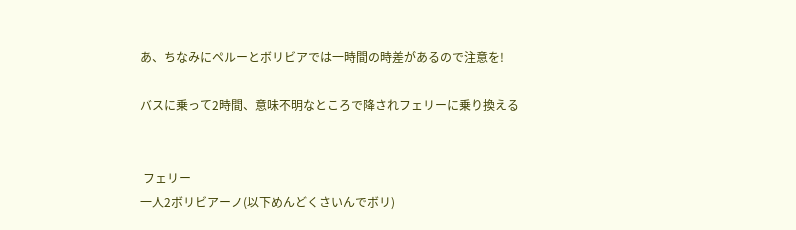あ、ちなみにペルーとボリビアでは一時間の時差があるので注意を!

バスに乗って2時間、意味不明なところで降されフェリーに乗り換える


 フェリー
一人2ボリビアーノ(以下めんどくさいんでボリ)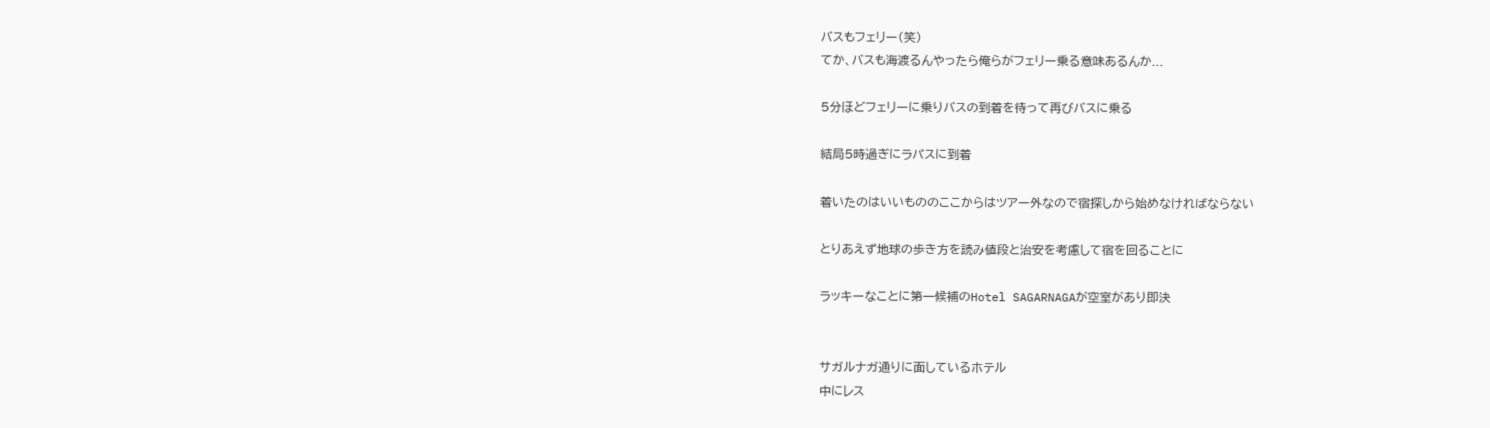バスもフェリー(笑)
てか、バスも海渡るんやったら俺らがフェリー乗る意味あるんか...

5分ほどフェリーに乗りバスの到着を待って再びバスに乗る

結局5時過ぎにラパスに到着

着いたのはいいもののここからはツアー外なので宿探しから始めなければならない

とりあえず地球の歩き方を読み値段と治安を考慮して宿を回ることに

ラッキーなことに第一候補のHotel SAGARNAGAが空室があり即決


サガルナガ通りに面しているホテル
中にレス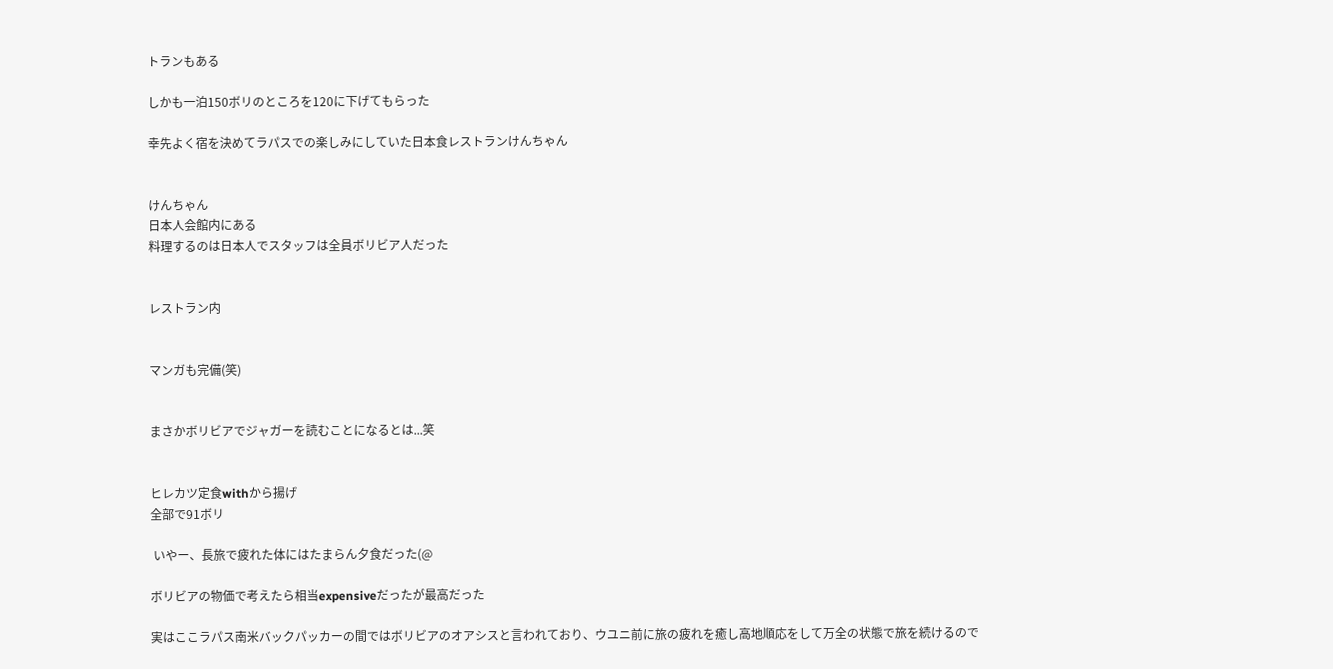トランもある

しかも一泊150ボリのところを120に下げてもらった

幸先よく宿を決めてラパスでの楽しみにしていた日本食レストランけんちゃん


けんちゃん
日本人会館内にある
料理するのは日本人でスタッフは全員ボリビア人だった


レストラン内


マンガも完備(笑)


まさかボリビアでジャガーを読むことになるとは...笑


ヒレカツ定食withから揚げ
全部で91ボリ

 いやー、長旅で疲れた体にはたまらん夕食だった(@

ボリビアの物価で考えたら相当expensiveだったが最高だった

実はここラパス南米バックパッカーの間ではボリビアのオアシスと言われており、ウユニ前に旅の疲れを癒し高地順応をして万全の状態で旅を続けるので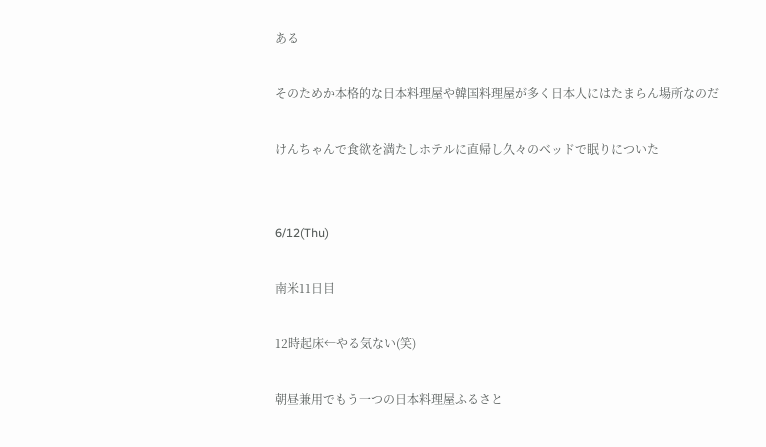ある

そのためか本格的な日本料理屋や韓国料理屋が多く日本人にはたまらん場所なのだ

けんちゃんで食欲を満たしホテルに直帰し久々のベッドで眠りについた


6/12(Thu)

南米11日目

12時起床←やる気ない(笑)

朝昼兼用でもう一つの日本料理屋ふるさと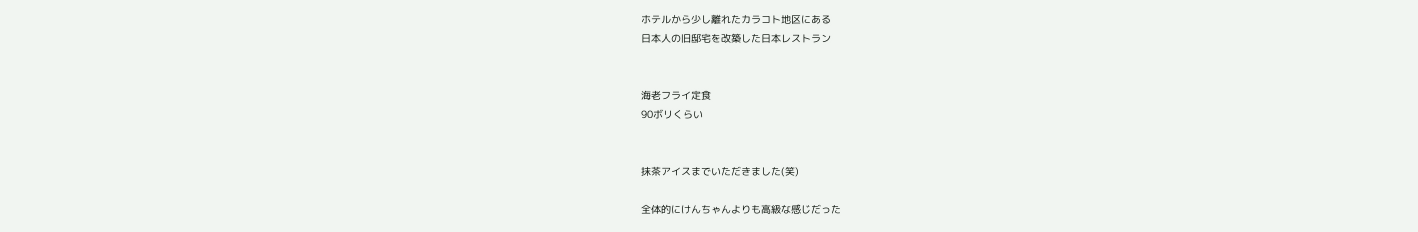ホテルから少し離れたカラコト地区にある
日本人の旧邸宅を改築した日本レストラン


海老フライ定食
90ボリくらい


抹茶アイスまでいただきました(笑)

全体的にけんちゃんよりも高級な感じだった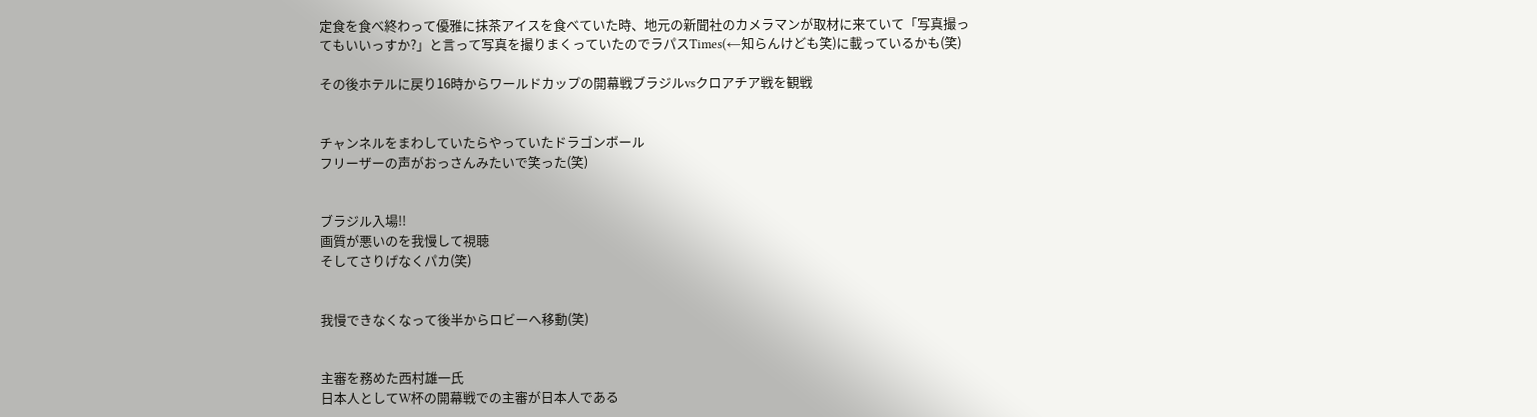定食を食べ終わって優雅に抹茶アイスを食べていた時、地元の新聞社のカメラマンが取材に来ていて「写真撮ってもいいっすか?」と言って写真を撮りまくっていたのでラパスTimes(←知らんけども笑)に載っているかも(笑)

その後ホテルに戻り16時からワールドカップの開幕戦ブラジルvsクロアチア戦を観戦


チャンネルをまわしていたらやっていたドラゴンボール
フリーザーの声がおっさんみたいで笑った(笑)


ブラジル入場!!
画質が悪いのを我慢して視聴
そしてさりげなくパカ(笑)


我慢できなくなって後半からロビーへ移動(笑)


主審を務めた西村雄一氏
日本人としてW杯の開幕戦での主審が日本人である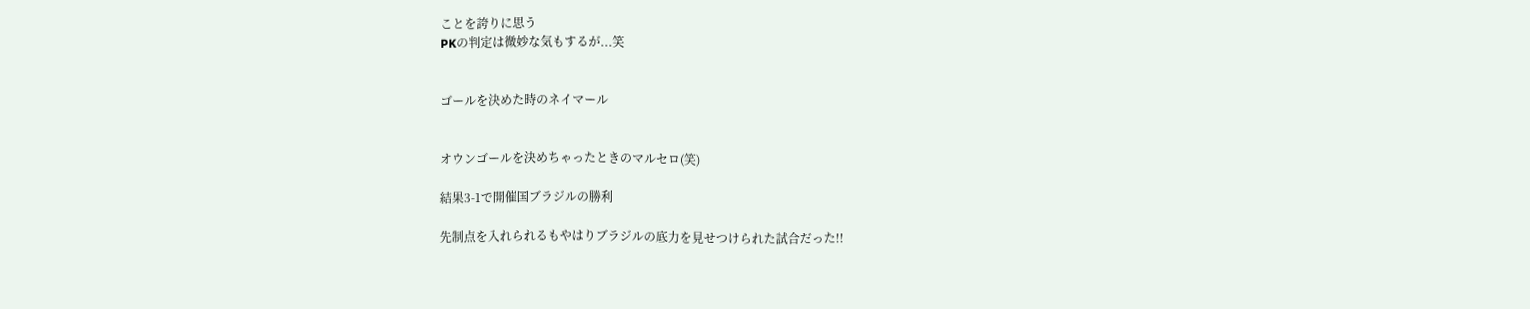ことを誇りに思う
PKの判定は微妙な気もするが...笑


ゴールを決めた時のネイマール


オウンゴールを決めちゃったときのマルセロ(笑)

結果3-1で開催国ブラジルの勝利

先制点を入れられるもやはりブラジルの底力を見せつけられた試合だった!!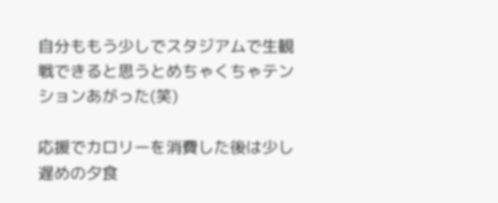自分ももう少しでスタジアムで生観戦できると思うとめちゃくちゃテンションあがった(笑)

応援でカロリーを消費した後は少し遅めの夕食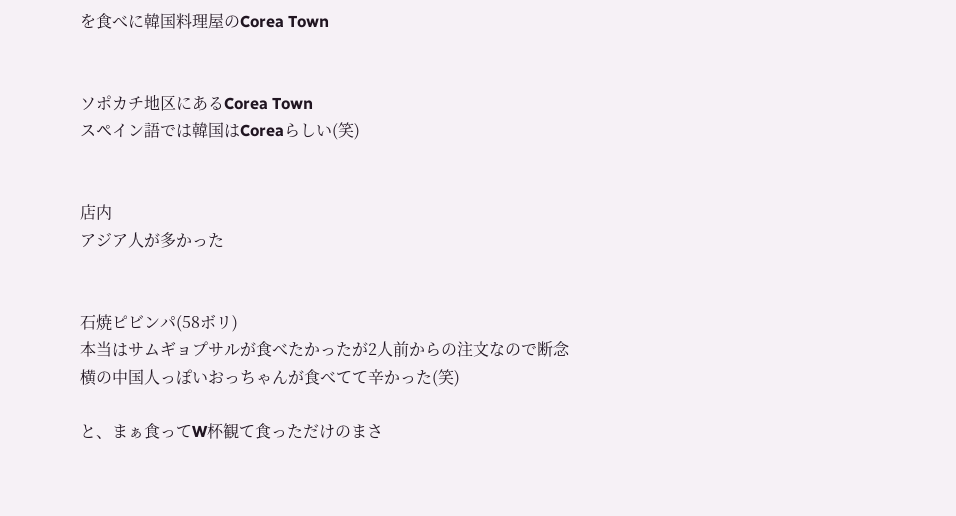を食べに韓国料理屋のCorea Town


ソポカチ地区にあるCorea Town
スペイン語では韓国はCoreaらしい(笑)


店内
アジア人が多かった


石焼ピビンパ(58ボリ)
本当はサムギョプサルが食べたかったが2人前からの注文なので断念
横の中国人っぽいおっちゃんが食べてて辛かった(笑)

と、まぁ食ってW杯観て食っただけのまさ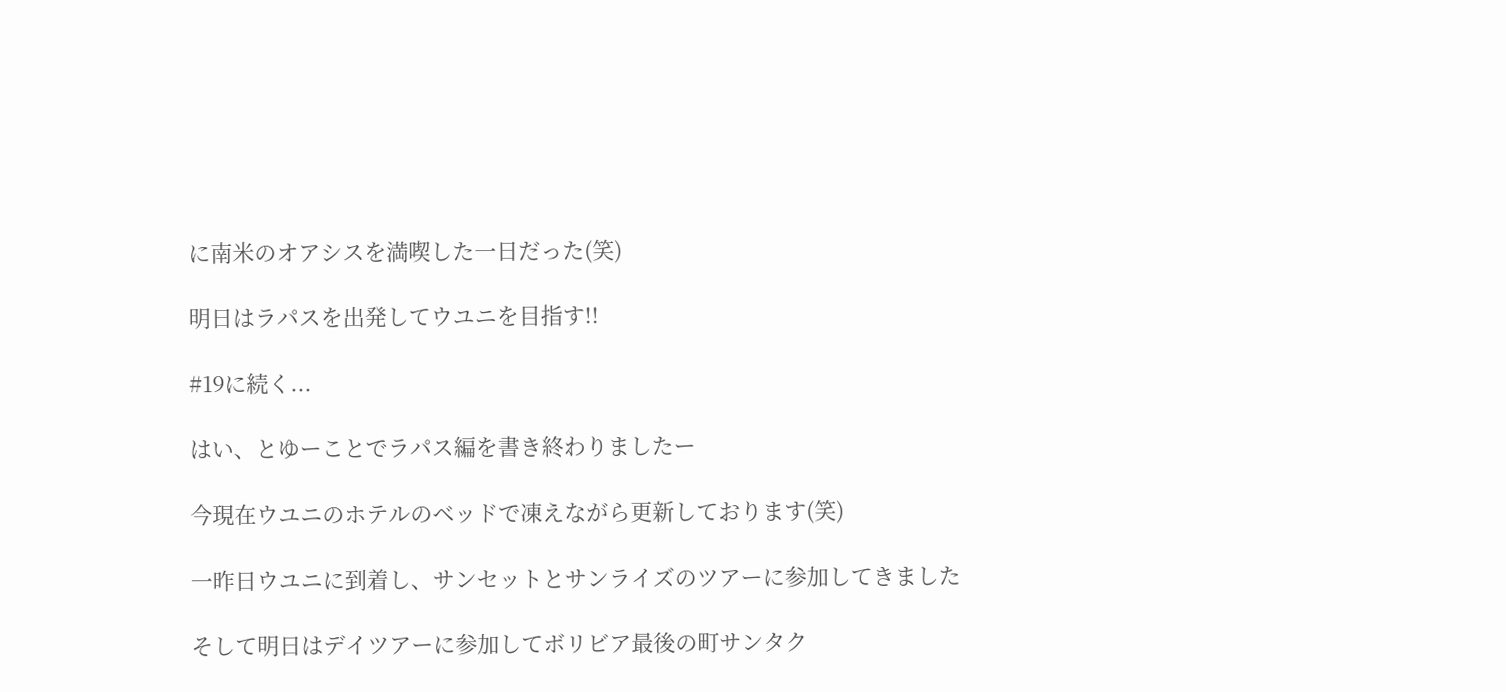に南米のオアシスを満喫した一日だった(笑)

明日はラパスを出発してウユニを目指す!!

#19に続く...

はい、とゆーことでラパス編を書き終わりましたー

今現在ウユニのホテルのベッドで凍えながら更新しております(笑)

一昨日ウユニに到着し、サンセットとサンライズのツアーに参加してきました

そして明日はデイツアーに参加してボリビア最後の町サンタク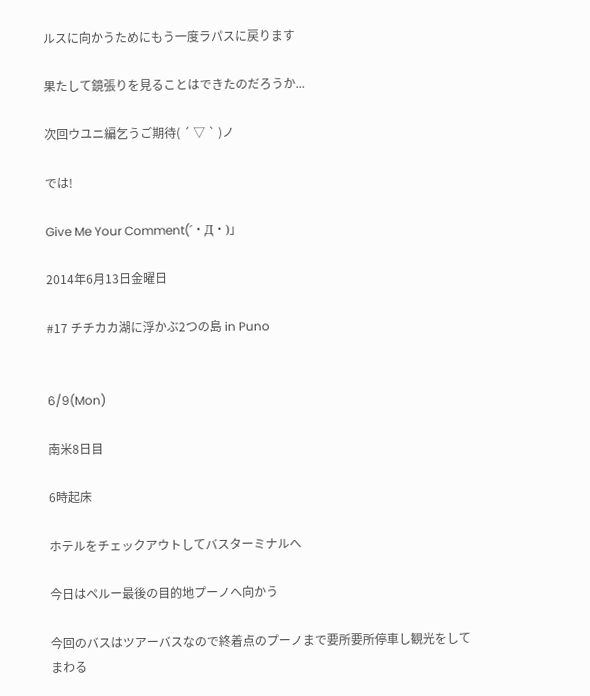ルスに向かうためにもう一度ラパスに戻ります

果たして鏡張りを見ることはできたのだろうか...

次回ウユニ編乞うご期待( ´ ▽ ` )ノ

では!

Give Me Your Comment(´・Д・)」

2014年6月13日金曜日

#17 チチカカ湖に浮かぶ2つの島 in Puno


6/9(Mon)

南米8日目

6時起床

ホテルをチェックアウトしてバスターミナルへ

今日はペルー最後の目的地プーノへ向かう

今回のバスはツアーバスなので終着点のプーノまで要所要所停車し観光をしてまわる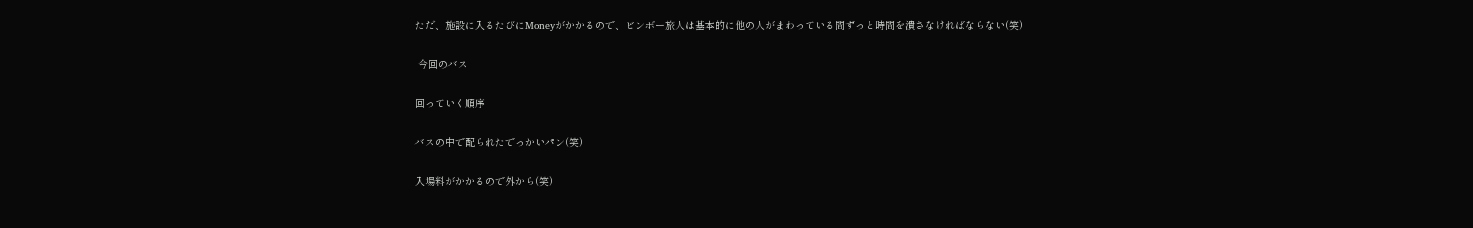ただ、施設に入るたびにMoneyがかかるので、ビンボー旅人は基本的に他の人がまわっている間ずっと時間を潰さなければならない(笑)


 今回のバス


回っていく順序


バスの中で配られたでっかいパン(笑)


入場料がかかるので外から(笑)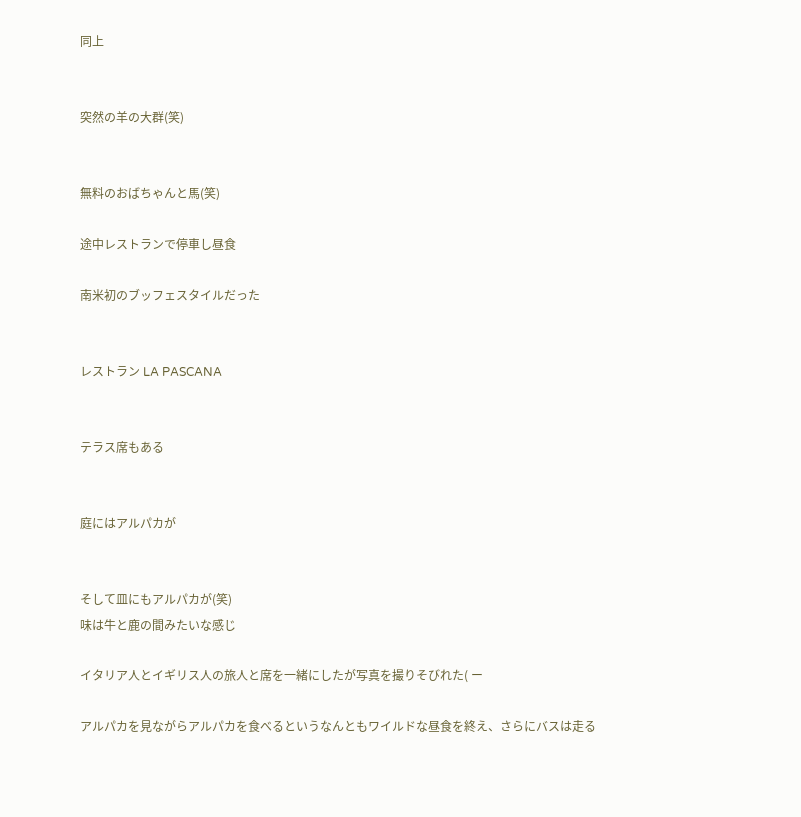同上


突然の羊の大群(笑)


無料のおばちゃんと馬(笑)

途中レストランで停車し昼食

南米初のブッフェスタイルだった


レストラン LA PASCANA


テラス席もある


庭にはアルパカが


そして皿にもアルパカが(笑)
味は牛と鹿の間みたいな感じ

イタリア人とイギリス人の旅人と席を一緒にしたが写真を撮りそびれた( ー

アルパカを見ながらアルパカを食べるというなんともワイルドな昼食を終え、さらにバスは走る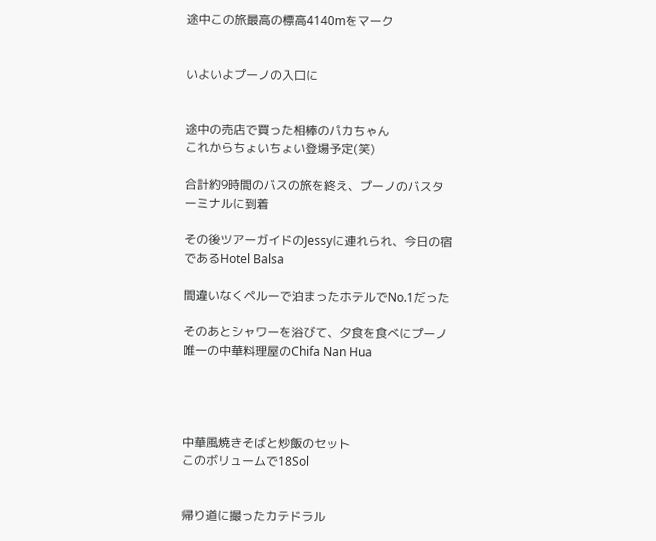途中この旅最高の標高4140mをマーク


いよいよプーノの入口に


途中の売店で買った相棒のパカちゃん
これからちょいちょい登場予定(笑)

合計約9時間のバスの旅を終え、プーノのバスターミナルに到着

その後ツアーガイドのJessyに連れられ、今日の宿であるHotel Balsa

間違いなくペルーで泊まったホテルでNo.1だった

そのあとシャワーを浴びて、夕食を食べにプーノ唯一の中華料理屋のChifa Nan Hua




中華風焼きそばと炒飯のセット
このボリュームで18Sol


帰り道に撮ったカテドラル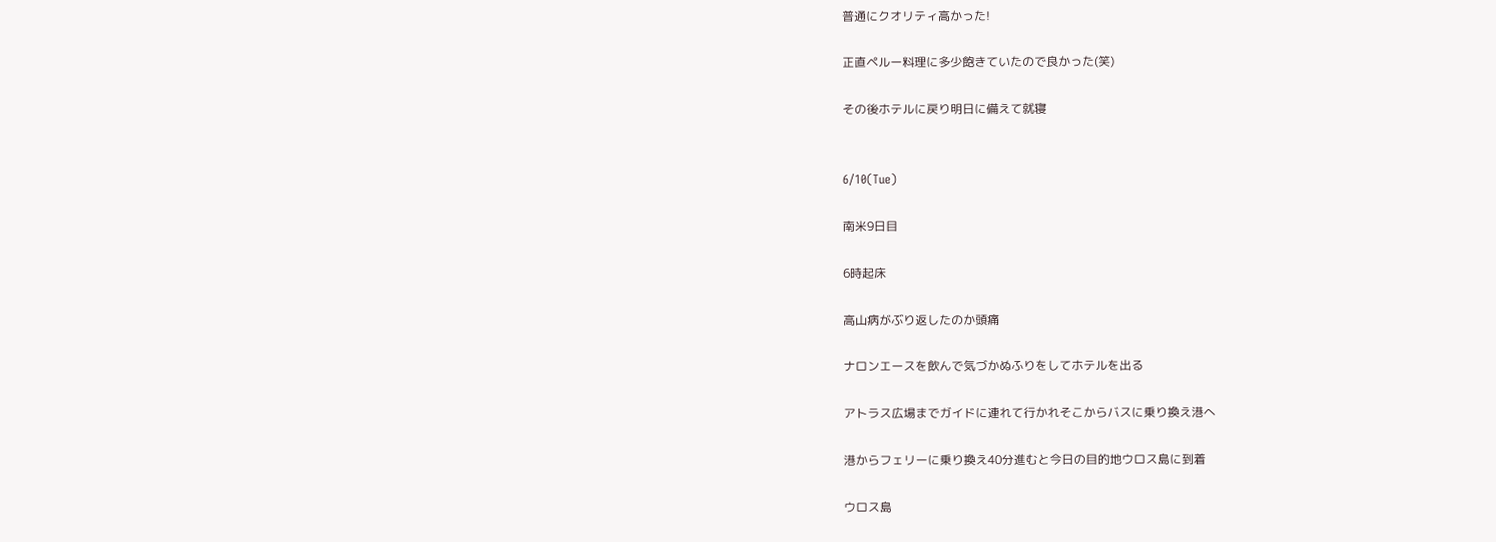普通にクオリティ高かった!

正直ペルー料理に多少飽きていたので良かった(笑)

その後ホテルに戻り明日に備えて就寝


6/10(Tue)

南米9日目

6時起床

高山病がぶり返したのか頭痛

ナロンエースを飲んで気づかぬふりをしてホテルを出る

アトラス広場までガイドに連れて行かれそこからバスに乗り換え港へ

港からフェリーに乗り換え40分進むと今日の目的地ウロス島に到着

ウロス島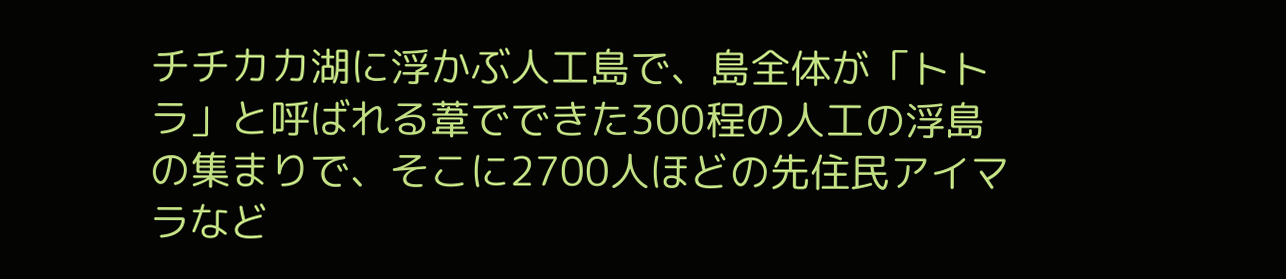チチカカ湖に浮かぶ人工島で、島全体が「トトラ」と呼ばれる葦でできた300程の人工の浮島の集まりで、そこに2700人ほどの先住民アイマラなど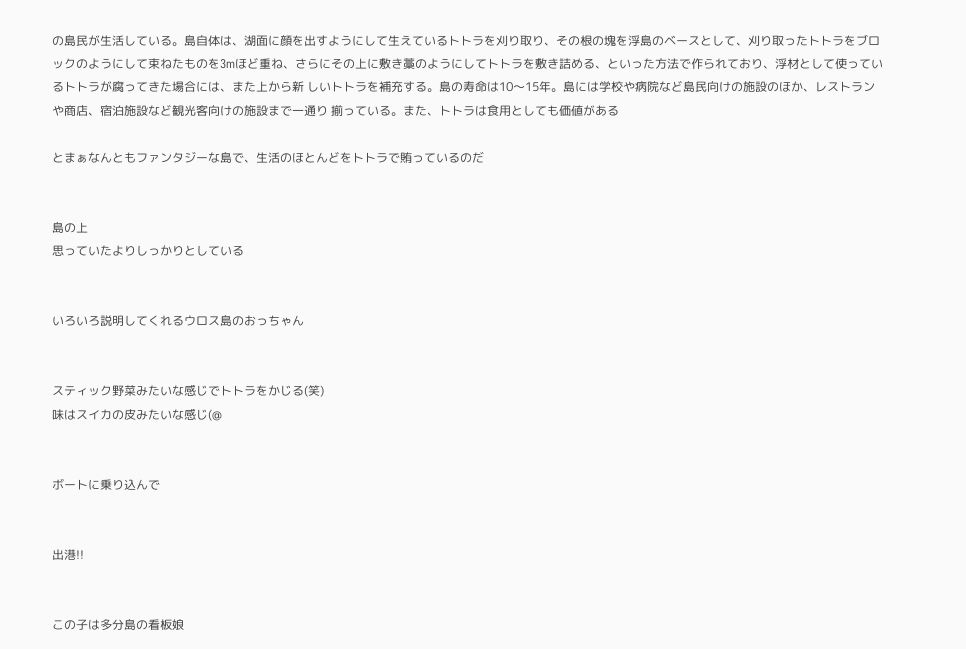の島民が生活している。島自体は、湖面に顔を出すようにして生えているトトラを刈り取り、その根の塊を浮島のベースとして、刈り取ったトトラをブロックのようにして束ねたものを3mほど重ね、さらにその上に敷き藁のようにしてトトラを敷き詰める、といった方法で作られており、浮材として使っているトトラが腐ってきた場合には、また上から新 しいトトラを補充する。島の寿命は10〜15年。島には学校や病院など島民向けの施設のほか、レストランや商店、宿泊施設など観光客向けの施設まで一通り 揃っている。また、トトラは食用としても価値がある

とまぁなんともファンタジーな島で、生活のほとんどをトトラで賄っているのだ


島の上
思っていたよりしっかりとしている


いろいろ説明してくれるウロス島のおっちゃん


スティック野菜みたいな感じでトトラをかじる(笑)
味はスイカの皮みたいな感じ(@


ボートに乗り込んで


出港!!


この子は多分島の看板娘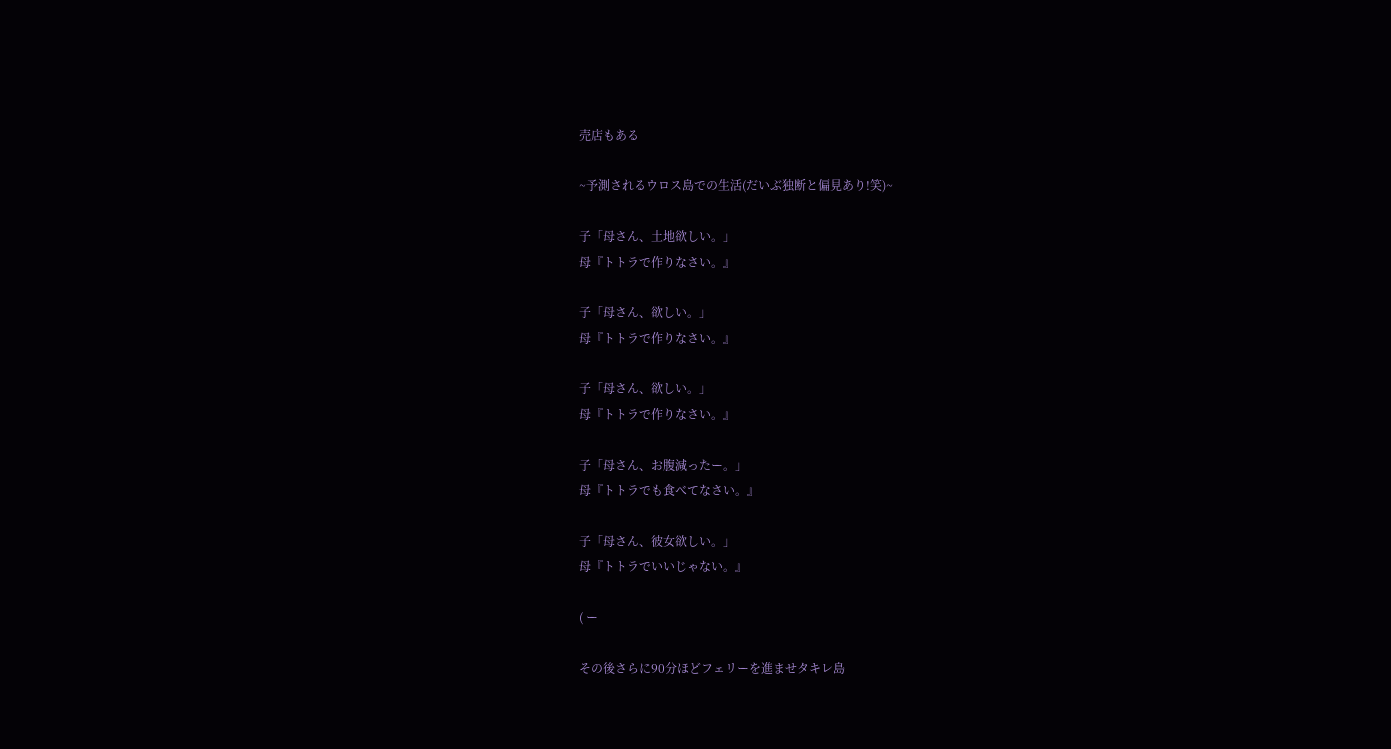売店もある

~予測されるウロス島での生活(だいぶ独断と偏見あり!笑)~

子「母さん、土地欲しい。」
母『トトラで作りなさい。』

子「母さん、欲しい。」
母『トトラで作りなさい。』

子「母さん、欲しい。」
母『トトラで作りなさい。』

子「母さん、お腹減ったー。」
母『トトラでも食べてなさい。』

子「母さん、彼女欲しい。」
母『トトラでいいじゃない。』

( ー

その後さらに90分ほどフェリーを進ませタキレ島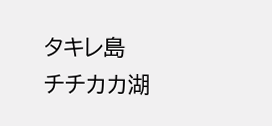タキレ島
チチカカ湖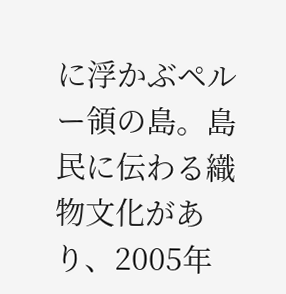に浮かぶペルー領の島。島民に伝わる織物文化があり、2005年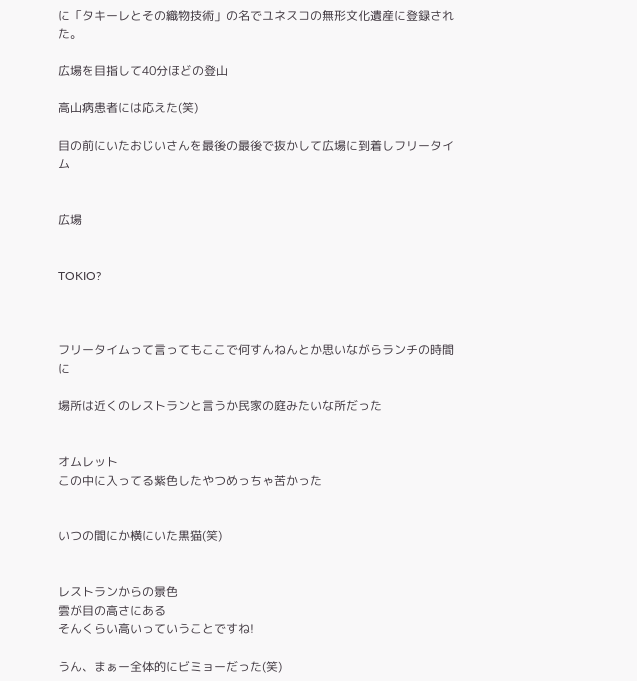に「タキーレとその織物技術」の名でユネスコの無形文化遺産に登録された。

広場を目指して40分ほどの登山

高山病患者には応えた(笑)

目の前にいたおじいさんを最後の最後で抜かして広場に到着しフリータイム


広場


TOKIO?



フリータイムって言ってもここで何すんねんとか思いながらランチの時間に

場所は近くのレストランと言うか民家の庭みたいな所だった


オムレット
この中に入ってる紫色したやつめっちゃ苦かった


いつの間にか横にいた黒猫(笑)


レストランからの景色
雲が目の高さにある
そんくらい高いっていうことですね!

うん、まぁー全体的にビミョーだった(笑)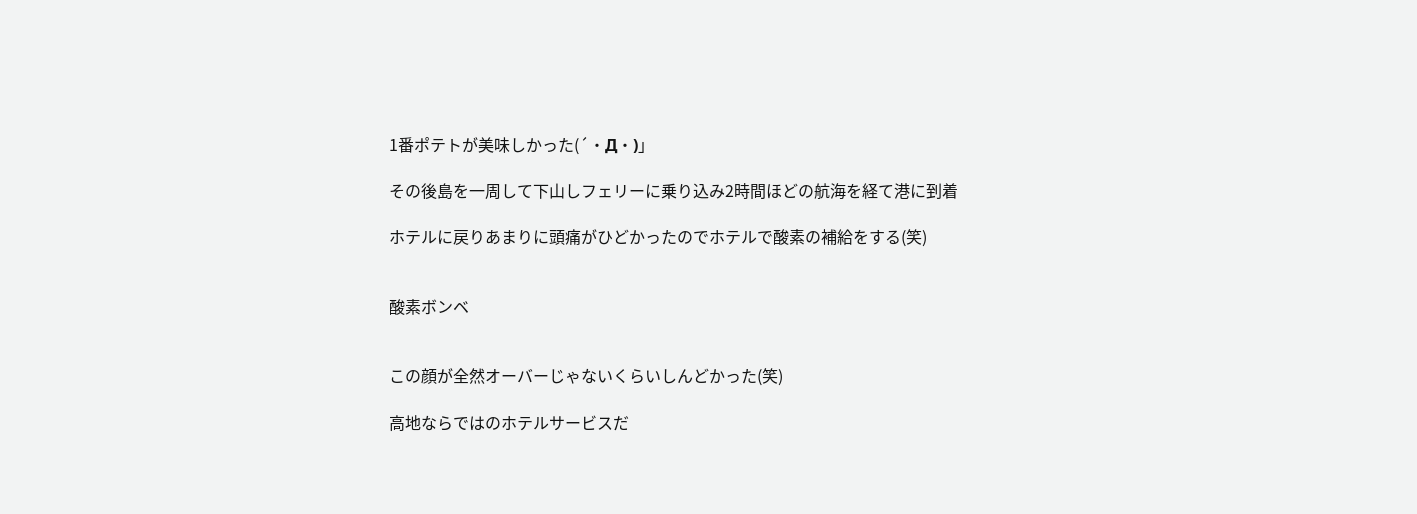1番ポテトが美味しかった(´・Д・)」

その後島を一周して下山しフェリーに乗り込み2時間ほどの航海を経て港に到着

ホテルに戻りあまりに頭痛がひどかったのでホテルで酸素の補給をする(笑)


酸素ボンベ


この顔が全然オーバーじゃないくらいしんどかった(笑)

高地ならではのホテルサービスだ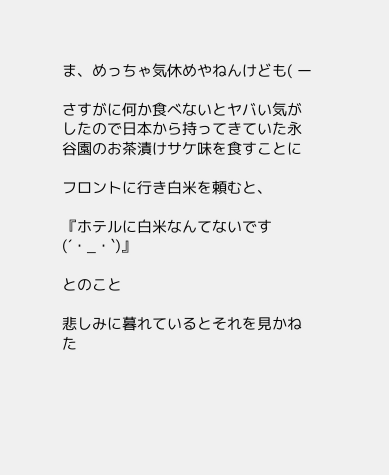ま、めっちゃ気休めやねんけども( ー

さすがに何か食べないとヤバい気がしたので日本から持ってきていた永谷園のお茶漬けサケ味を食すことに

フロントに行き白米を頼むと、

『ホテルに白米なんてないです(´・_・`)』

とのこと

悲しみに暮れているとそれを見かねた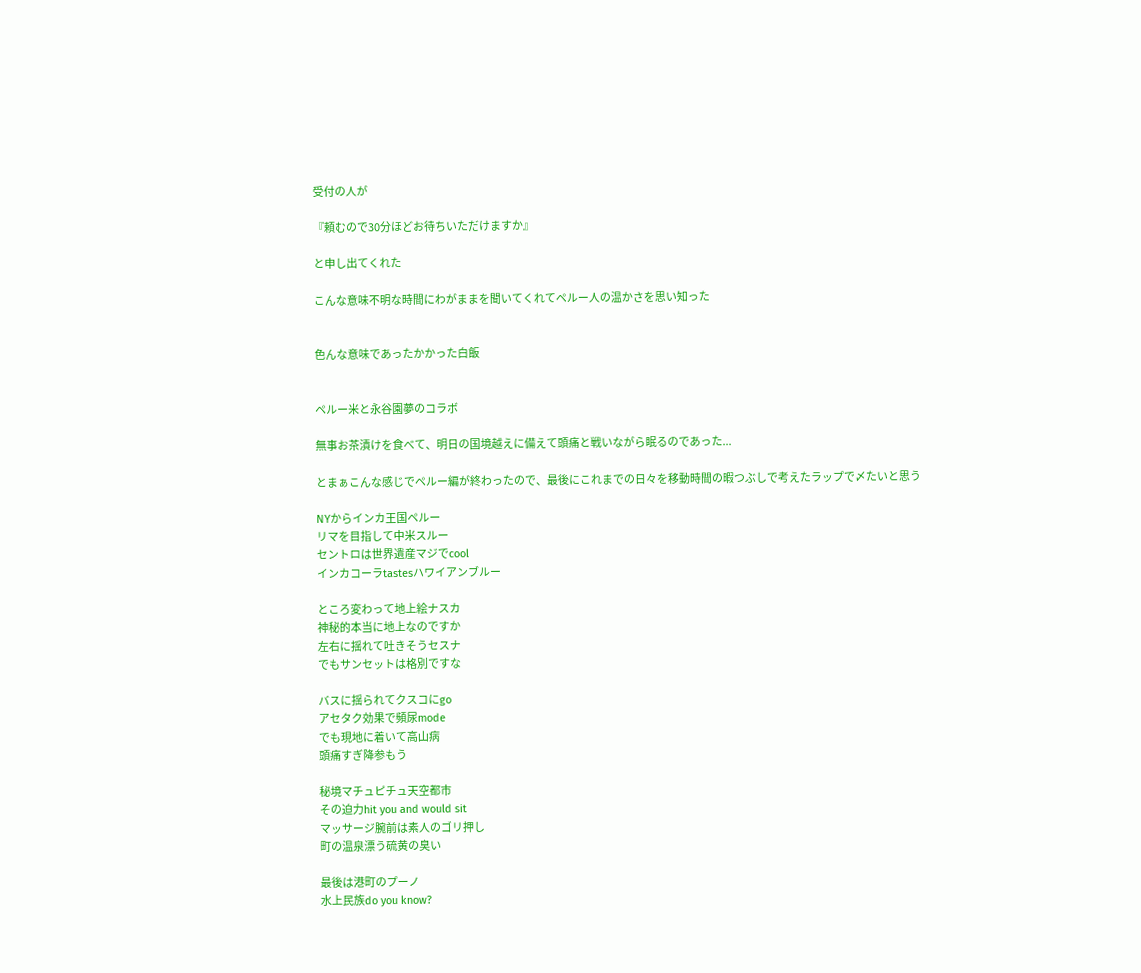受付の人が

『頼むので30分ほどお待ちいただけますか』

と申し出てくれた

こんな意味不明な時間にわがままを聞いてくれてペルー人の温かさを思い知った


色んな意味であったかかった白飯


ペルー米と永谷園夢のコラボ

無事お茶漬けを食べて、明日の国境越えに備えて頭痛と戦いながら眠るのであった...

とまぁこんな感じでペルー編が終わったので、最後にこれまでの日々を移動時間の暇つぶしで考えたラップで〆たいと思う

NYからインカ王国ペルー
リマを目指して中米スルー
セントロは世界遺産マジでcool
インカコーラtastesハワイアンブルー

ところ変わって地上絵ナスカ
神秘的本当に地上なのですか
左右に揺れて吐きそうセスナ
でもサンセットは格別ですな

バスに揺られてクスコにgo
アセタク効果で頻尿mode
でも現地に着いて高山病
頭痛すぎ降参もう

秘境マチュピチュ天空都市
その迫力hit you and would sit
マッサージ腕前は素人のゴリ押し
町の温泉漂う硫黄の臭い

最後は港町のプーノ
水上民族do you know?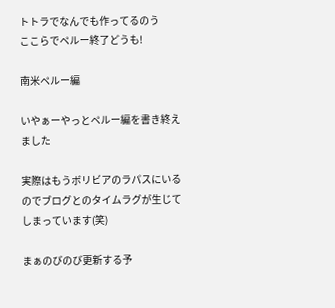トトラでなんでも作ってるのう
ここらでペルー終了どうも!

南米ペルー編

いやぁーやっとペルー編を書き終えました

実際はもうボリビアのラパスにいるのでブログとのタイムラグが生じてしまっています(笑)

まぁのびのび更新する予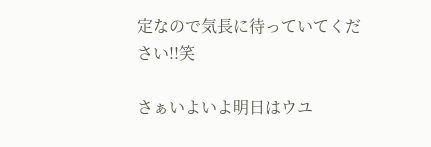定なので気長に待っていてください!!笑

さぁいよいよ明日はウユ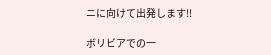ニに向けて出発します!!

ボリビアでの一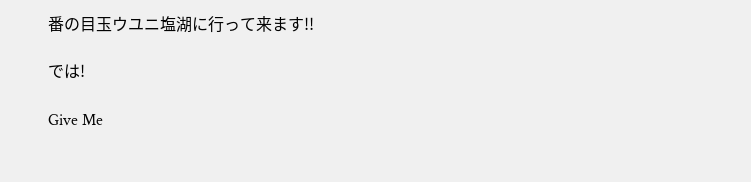番の目玉ウユニ塩湖に行って来ます!!

では!

Give Me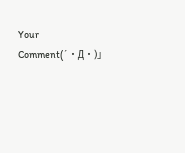Your Comment(´・Д・)」